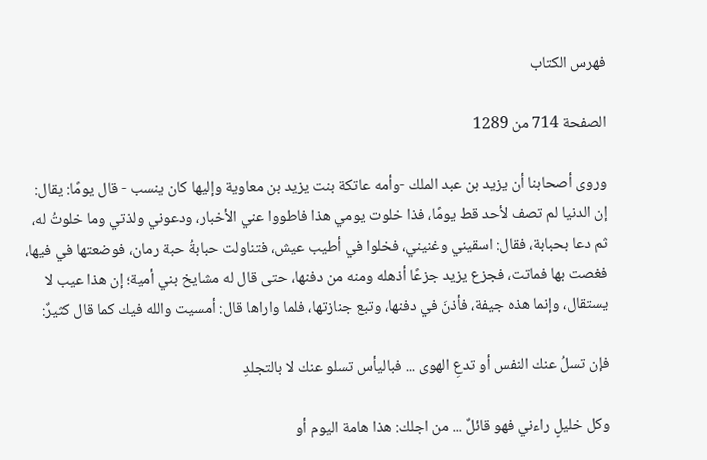فهرس الكتاب

الصفحة 714 من 1289

وروى أصحابنا أن يزيد بن عبد الملك -وأمه عاتكة بنت يزيد بن معاوية وإليها كان ينسب - قال يومًا: يقال: إن الدنيا لم تصف لأحد قط يومًا، فذا خلوت يومي هذا فاطووا عني الأخبار، ودعوني ولذتي وما خلوتُ له، ثم دعا بحبابة، فقال: اسقيني وغنيني، فخلوا في أطيب عيش، فتناولت حبابةُ حبة رمان، فوضعتها في فيها، فغصت بها فماتت، فجزع يزيد جزعًا أذهله ومنه من دفنها، حتى قال له مشايخ بني أمية؛ إن هذا عيب لا يستقال، وإنما هذه جيفة، فأذنَ في دفنها، وتبع جنازتها، فلما واراها قال: أمسيت والله فيك كما قال كثيرٌ:

فإن تسلُ عنك النفس أو تدعِ الهوى ... فباليأس تسلو عنك لا بالتجلدِ

وكل خليلٍ راءني فهو قائلٌ ... من اجلك: هذا هامة اليوم أو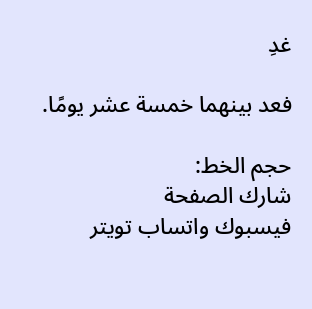غدِ

فعد بينهما خمسة عشر يومًا.

حجم الخط:
شارك الصفحة
فيسبوك واتساب تويتر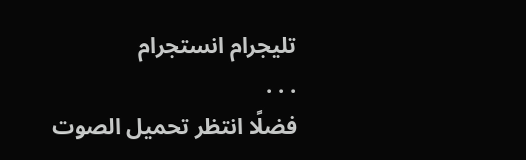تليجرام انستجرام
. . .
فضلًا انتظر تحميل الصوت